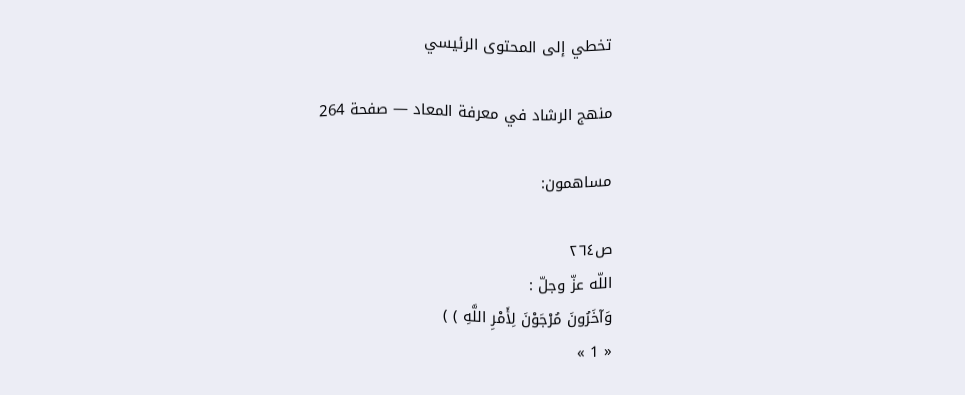تخطي إلى المحتوى الرئيسي

منهج الرشاد في معرفة المعاد — صفحة 264

مساهمون:

ص٢٦٤
اللّه عزّ وجلّ :
وَآخَرُونَ مُرْجَوْنَ لِأَمْرِ اللَّهِ ) )
« 1 »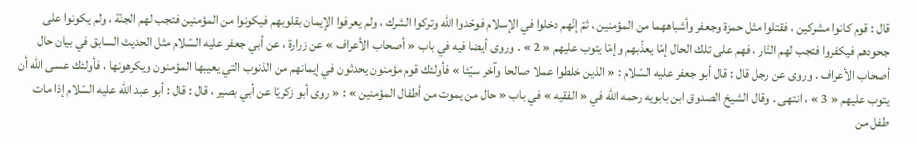قال : قوم كانوا مشركين ، فقتلوا مثل حمزة وجعفر وأشباههما من المؤمنين ، ثمّ إنّهم دخلوا في الإسلام فوحّدوا اللّه وتركوا الشرك ، ولم يعرفوا الإيمان بقلوبهم فيكونوا من المؤمنين فتجب لهم الجنّة ، ولم يكونوا على جحودهم فيكفروا فتجب لهم النّار ، فهم على تلك الحال إمّا يعذّبهم وإمّا يتوب عليهم « 2 » . وروى أيضا فيه في باب « أصحاب الأعراف » عن زرارة ، عن أبي جعفر عليه السّلام مثل الحديث السابق في بيان حال أصحاب الأعراف . وروى عن رجل قال : قال أبو جعفر عليه السّلام : « الذين خلطوا عملا صالحا وآخر سيّئا » فأولئك قوم مؤمنون يحدثون في إيمانهم من الذنوب التي يعيبها المؤمنون ويكرهونها ، فأولئك عسى اللّه أن يتوب عليهم « 3 » ، انتهى . وقال الشيخ الصدوق ابن بابويه رحمه اللّه في « الفقيه » في باب « حال من يموت من أطفال المؤمنين » : « روى أبو زكريّا عن أبي بصير ، قال : قال : أبو عبد اللّه عليه السّلام إذا مات طفل من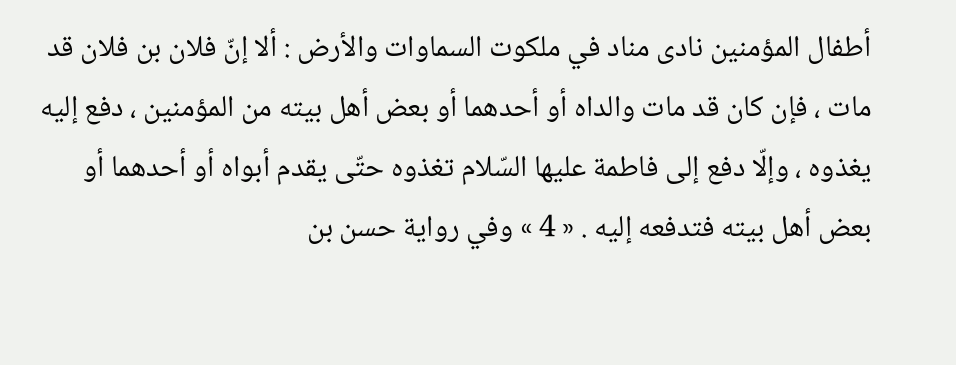أطفال المؤمنين نادى مناد في ملكوت السماوات والأرض : ألا إنّ فلان بن فلان قد مات ، فإن كان قد مات والداه أو أحدهما أو بعض أهل بيته من المؤمنين ، دفع إليه يغذوه ، وإلّا دفع إلى فاطمة عليها السّلام تغذوه حتّى يقدم أبواه أو أحدهما أو بعض أهل بيته فتدفعه إليه . « 4 » وفي رواية حسن بن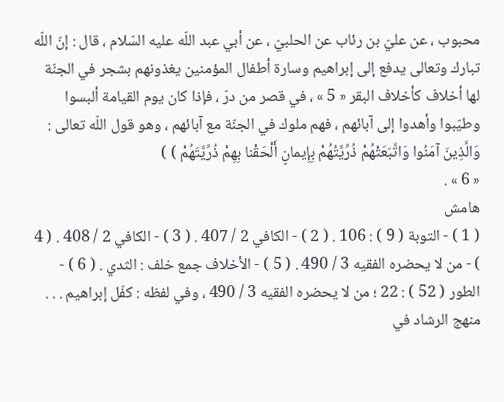محبوب ، عن عليّ بن رئاب عن الحلبيّ ، عن أبي عبد اللّه عليه السّلام ، قال : إنّ اللّه تبارك وتعالى يدفع إلى إبراهيم وسارة أطفال المؤمنين يغذونهم بشجر في الجنّة لها أخلاف كأخلاف البقر « 5 » ، في قصر من درّ ، فإذا كان يوم القيامة ألبسوا وطيّبوا وأهدوا إلى آبائهم ، فهم ملوك في الجنّة مع آبائهم ، وهو قول اللّه تعالى :
وَالَّذِينَ آمَنُوا وَاتَّبَعَتْهُمْ ذُرِّيَّتُهُمْ بِإِيمانٍ أَلْحَقْنا بِهِمْ ذُرِّيَّتَهُمْ ) )
« 6 » .
هامش
( 1 ) - التوبة ( 9 ) : 106 . ( 2 ) - الكافي 2 / 407 . ( 3 ) - الكافي 2 / 408 . ( 4 ) - من لا يحضره الفقيه 3 / 490 . ( 5 ) - الأخلاف جمع خلف : الثدي . ( 6 ) - الطور ( 52 ) : 22 ؛ من لا يحضره الفقيه 3 / 490 ، وفي لفظه : كفّل إبراهيم . . .
منهج الرشاد في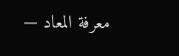معرفة المعاد —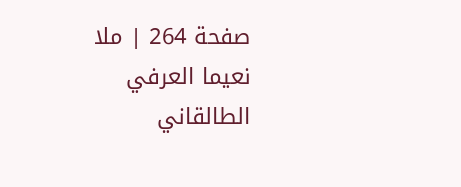صفحة 264 | ملا نعيما العرفي الطالقاني